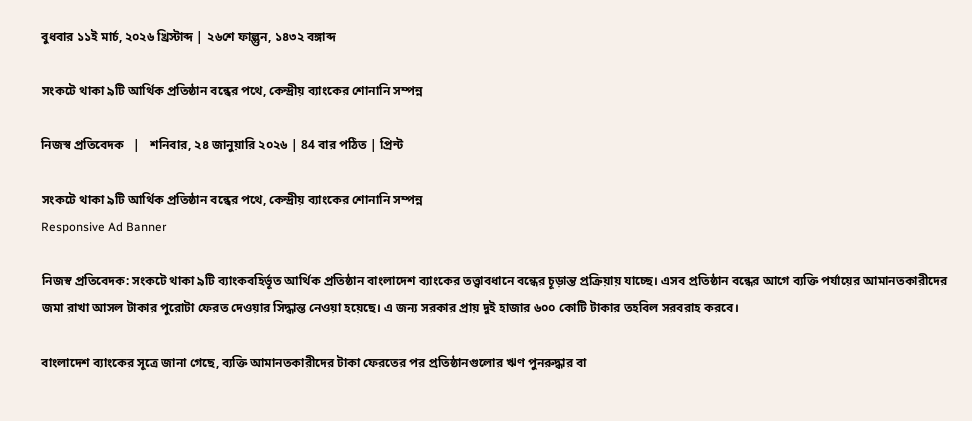বুধবার ১১ই মার্চ, ২০২৬ খ্রিস্টাব্দ | ২৬শে ফাল্গুন, ১৪৩২ বঙ্গাব্দ

সংকটে থাকা ৯টি আর্থিক প্রতিষ্ঠান বন্ধের পথে, কেন্দ্রীয় ব্যাংকের শোনানি সম্পন্ন

নিজস্ব প্রতিবেদক   |   শনিবার, ২৪ জানুয়ারি ২০২৬ | 84 বার পঠিত | প্রিন্ট

সংকটে থাকা ৯টি আর্থিক প্রতিষ্ঠান বন্ধের পথে, কেন্দ্রীয় ব্যাংকের শোনানি সম্পন্ন
Responsive Ad Banner

নিজস্ব প্রতিবেদক: সংকটে থাকা ৯টি ব্যাংকবহির্ভূত আর্থিক প্রতিষ্ঠান বাংলাদেশ ব্যাংকের তত্ত্বাবধানে বন্ধের চূড়ান্ত প্রক্রিয়ায় যাচ্ছে। এসব প্রতিষ্ঠান বন্ধের আগে ব্যক্তি পর্যায়ের আমানতকারীদের জমা রাখা আসল টাকার পুরোটা ফেরত দেওয়ার সিদ্ধান্ত নেওয়া হয়েছে। এ জন্য সরকার প্রায় দুই হাজার ৬০০ কোটি টাকার তহবিল সরবরাহ করবে।

বাংলাদেশ ব্যাংকের সূত্রে জানা গেছে, ব্যক্তি আমানতকারীদের টাকা ফেরতের পর প্রতিষ্ঠানগুলোর ঋণ পুনরুদ্ধার বা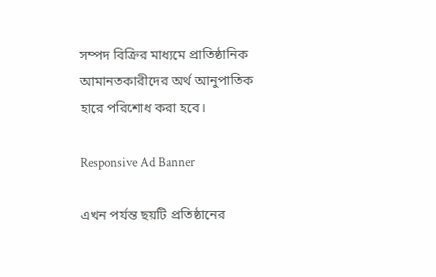সম্পদ বিক্রির মাধ্যমে প্রাতিষ্ঠানিক আমানতকারীদের অর্থ আনুপাতিক হারে পরিশোধ করা হবে।

Responsive Ad Banner

এখন পর্যন্ত ছয়টি প্রতিষ্ঠানের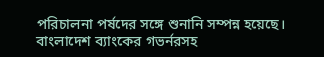পরিচালনা পর্ষদের সঙ্গে শুনানি সম্পন্ন হয়েছে। বাংলাদেশ ব্যাংকের গভর্নরসহ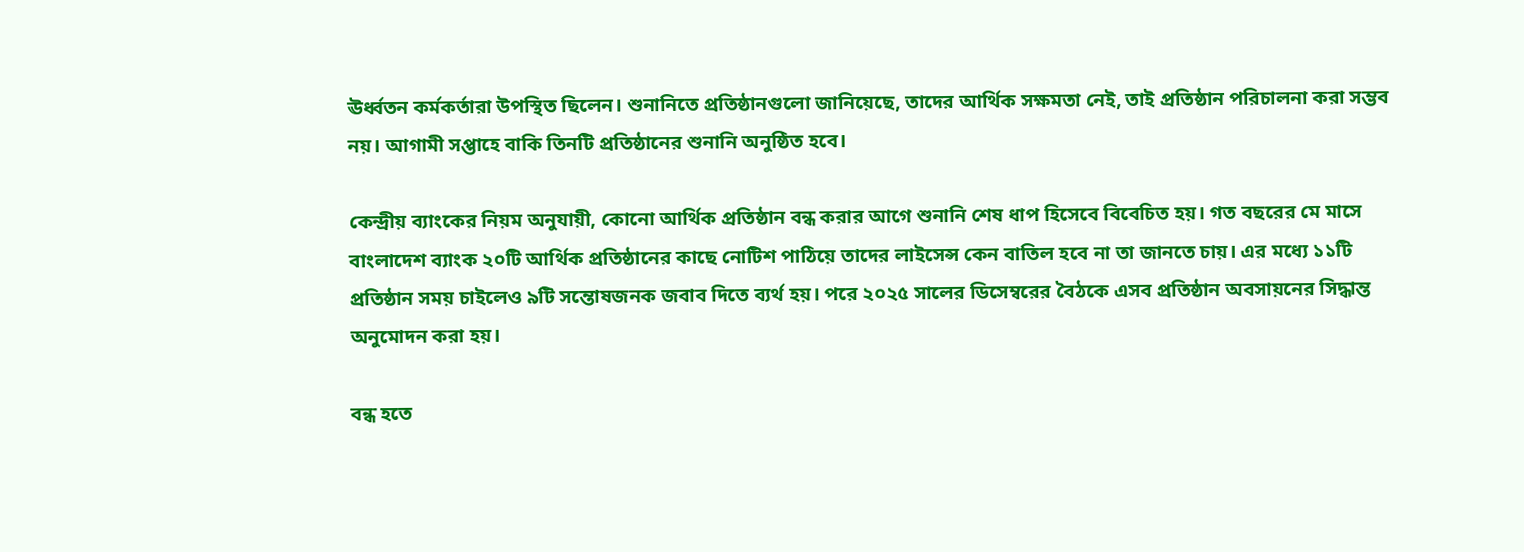ঊর্ধ্বতন কর্মকর্তারা উপস্থিত ছিলেন। শুনানিতে প্রতিষ্ঠানগুলো জানিয়েছে, তাদের আর্থিক সক্ষমতা নেই, তাই প্রতিষ্ঠান পরিচালনা করা সম্ভব নয়। আগামী সপ্তাহে বাকি তিনটি প্রতিষ্ঠানের শুনানি অনুষ্ঠিত হবে।

কেন্দ্রীয় ব্যাংকের নিয়ম অনুযায়ী, কোনো আর্থিক প্রতিষ্ঠান বন্ধ করার আগে শুনানি শেষ ধাপ হিসেবে বিবেচিত হয়। গত বছরের মে মাসে বাংলাদেশ ব্যাংক ২০টি আর্থিক প্রতিষ্ঠানের কাছে নোটিশ পাঠিয়ে তাদের লাইসেন্স কেন বাতিল হবে না তা জানতে চায়। এর মধ্যে ১১টি প্রতিষ্ঠান সময় চাইলেও ৯টি সন্তোষজনক জবাব দিতে ব্যর্থ হয়। পরে ২০২৫ সালের ডিসেম্বরের বৈঠকে এসব প্রতিষ্ঠান অবসায়নের সিদ্ধান্ত অনুমোদন করা হয়।

বন্ধ হতে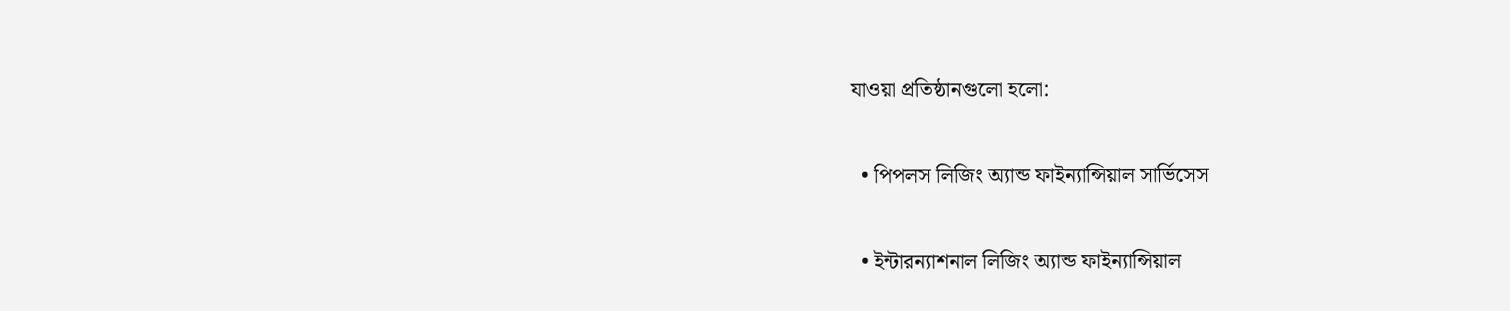যাওয়া প্রতিষ্ঠানগুলো হলো:

  • পিপলস লিজিং অ্যান্ড ফাইন্যান্সিয়াল সার্ভিসেস

  • ইন্টারন্যাশনাল লিজিং অ্যান্ড ফাইন্যান্সিয়াল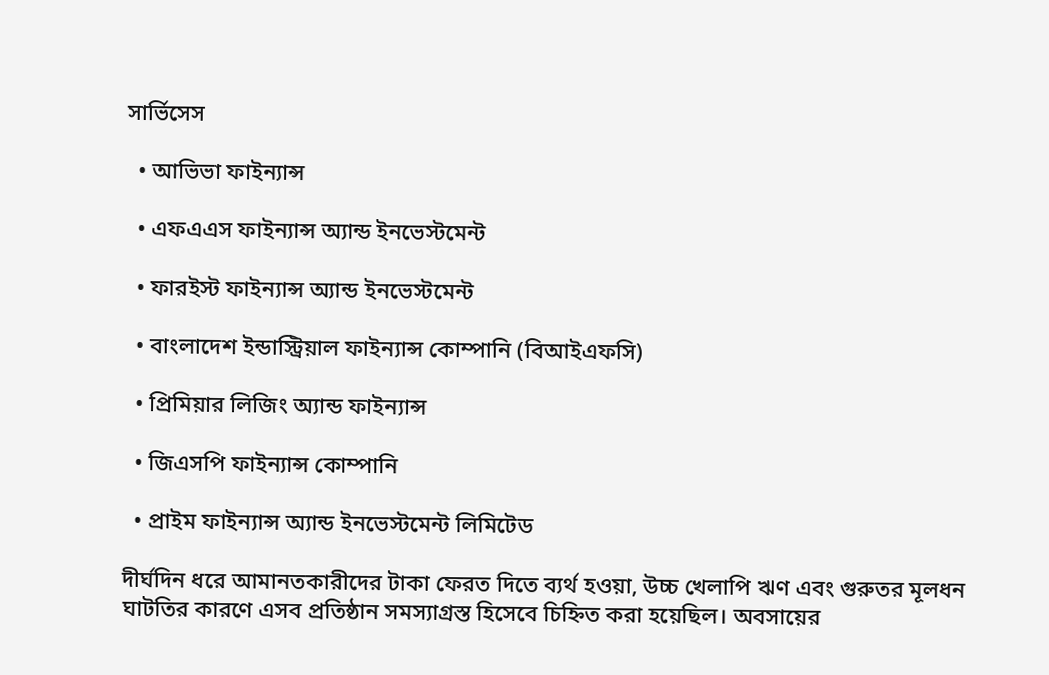সার্ভিসেস

  • আভিভা ফাইন্যান্স

  • এফএএস ফাইন্যান্স অ্যান্ড ইনভেস্টমেন্ট

  • ফারইস্ট ফাইন্যান্স অ্যান্ড ইনভেস্টমেন্ট

  • বাংলাদেশ ইন্ডাস্ট্রিয়াল ফাইন্যান্স কোম্পানি (বিআইএফসি)

  • প্রিমিয়ার লিজিং অ্যান্ড ফাইন্যান্স

  • জিএসপি ফাইন্যান্স কোম্পানি

  • প্রাইম ফাইন্যান্স অ্যান্ড ইনভেস্টমেন্ট লিমিটেড

দীর্ঘদিন ধরে আমানতকারীদের টাকা ফেরত দিতে ব্যর্থ হওয়া, উচ্চ খেলাপি ঋণ এবং গুরুতর মূলধন ঘাটতির কারণে এসব প্রতিষ্ঠান সমস্যাগ্রস্ত হিসেবে চিহ্নিত করা হয়েছিল। অবসায়ের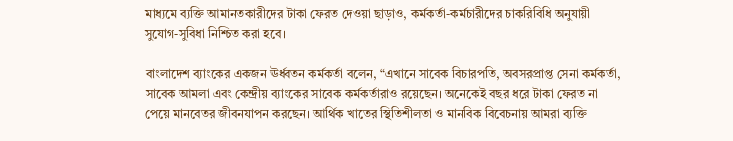মাধ্যমে ব্যক্তি আমানতকারীদের টাকা ফেরত দেওয়া ছাড়াও, কর্মকর্তা-কর্মচারীদের চাকরিবিধি অনুযায়ী সুযোগ-সুবিধা নিশ্চিত করা হবে।

বাংলাদেশ ব্যাংকের একজন ঊর্ধ্বতন কর্মকর্তা বলেন, “এখানে সাবেক বিচারপতি, অবসরপ্রাপ্ত সেনা কর্মকর্তা, সাবেক আমলা এবং কেন্দ্রীয় ব্যাংকের সাবেক কর্মকর্তারাও রয়েছেন। অনেকেই বছর ধরে টাকা ফেরত না পেয়ে মানবেতর জীবনযাপন করছেন। আর্থিক খাতের স্থিতিশীলতা ও মানবিক বিবেচনায় আমরা ব্যক্তি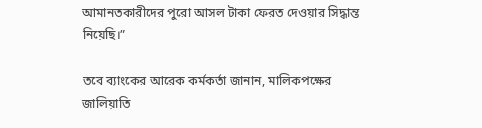আমানতকারীদের পুরো আসল টাকা ফেরত দেওয়ার সিদ্ধান্ত নিয়েছি।”

তবে ব্যাংকের আরেক কর্মকর্তা জানান, মালিকপক্ষের জালিয়াতি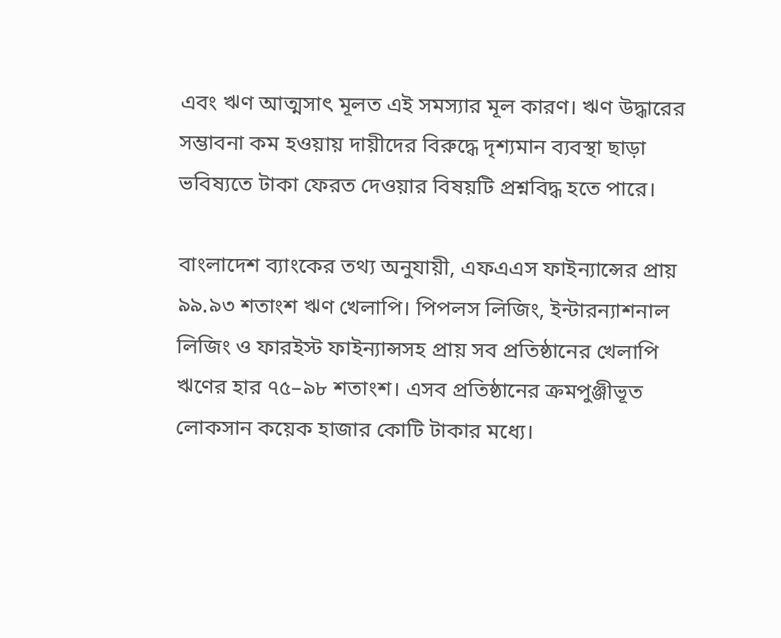এবং ঋণ আত্মসাৎ মূলত এই সমস্যার মূল কারণ। ঋণ উদ্ধারের সম্ভাবনা কম হওয়ায় দায়ীদের বিরুদ্ধে দৃশ্যমান ব্যবস্থা ছাড়া ভবিষ্যতে টাকা ফেরত দেওয়ার বিষয়টি প্রশ্নবিদ্ধ হতে পারে।

বাংলাদেশ ব্যাংকের তথ্য অনুযায়ী, এফএএস ফাইন্যান্সের প্রায় ৯৯.৯৩ শতাংশ ঋণ খেলাপি। পিপলস লিজিং, ইন্টারন্যাশনাল লিজিং ও ফারইস্ট ফাইন্যান্সসহ প্রায় সব প্রতিষ্ঠানের খেলাপি ঋণের হার ৭৫–৯৮ শতাংশ। এসব প্রতিষ্ঠানের ক্রমপুঞ্জীভূত লোকসান কয়েক হাজার কোটি টাকার মধ্যে।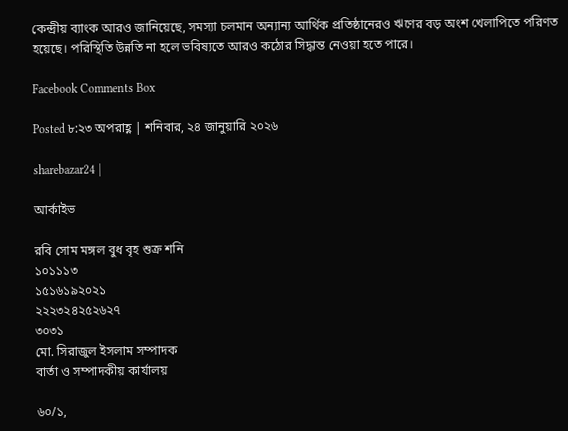কেন্দ্রীয় ব্যাংক আরও জানিয়েছে, সমস্যা চলমান অন্যান্য আর্থিক প্রতিষ্ঠানেরও ঋণের বড় অংশ খেলাপিতে পরিণত হয়েছে। পরিস্থিতি উন্নতি না হলে ভবিষ্যতে আরও কঠোর সিদ্ধান্ত নেওয়া হতে পারে।

Facebook Comments Box

Posted ৮:২৩ অপরাহ্ণ | শনিবার, ২৪ জানুয়ারি ২০২৬

sharebazar24 |

আর্কাইভ

রবি সোম মঙ্গল বুধ বৃহ শুক্র শনি
১০১১১৩
১৫১৬১৯২০২১
২২২৩২৪২৫২৬২৭
৩০৩১
মো. সিরাজুল ইসলাম সম্পাদক
বার্তা ও সম্পাদকীয় কার্যালয়

৬০/১,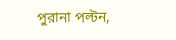পুরানা পল্টন,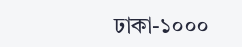ঢাকা-১০০০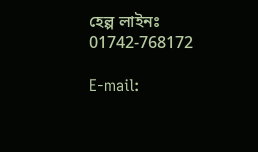হেল্প লাইনঃ 01742-768172

E-mail: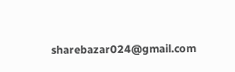sharebazar024@gmail.com